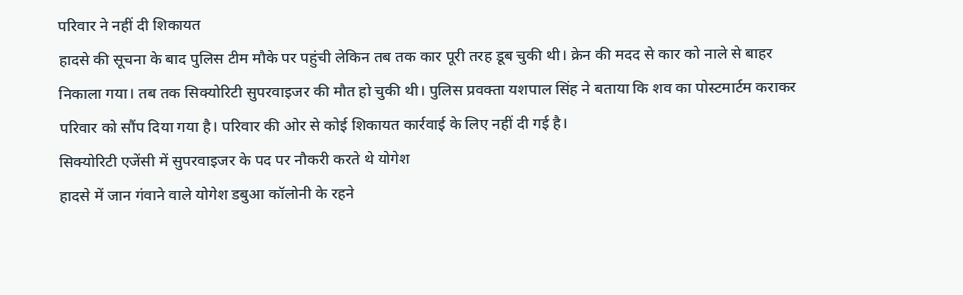परिवार ने नहीं दी शिकायत
हादसे की सूचना के बाद पुलिस टीम मौके पर पहुंची लेकिन तब तक कार पूरी तरह डूब चुकी थी। क्रेन की मदद से कार को नाले से बाहर निकाला गया। तब तक सिक्योरिटी सुपरवाइजर की मौत हो चुकी थी। पुलिस प्रवक्ता यशपाल सिंह ने बताया कि शव का पोस्टमार्टम कराकर परिवार को सौंप दिया गया है। परिवार की ओर से कोई शिकायत कार्रवाई के लिए नहीं दी गई है।
सिक्योरिटी एजेंसी में सुपरवाइजर के पद पर नौकरी करते थे योगेश
हादसे में जान गंवाने वाले योगेश डबुआ कॉलोनी के रहने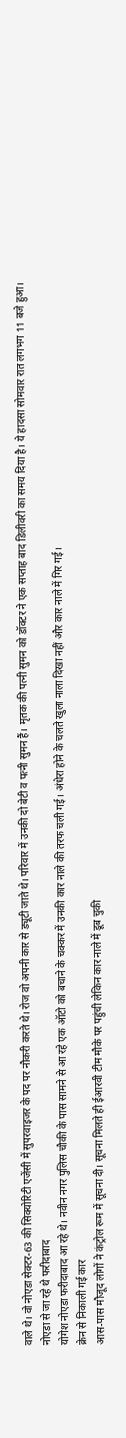वाले थे। वो नोएडा सेक्टर-63 की सिक्योरिटी एजेंसी में सुपरवाइजर के पद पर नौकरी करते थे। रोज वो अपनी कार से ड्यूटी जाते थे। परिवार में उनकी दो बेटी व पत्नी सुमन हैं। मृतक की पत्नी सुमन को डॉक्टर ने एक सप्ताह बाद डिलीवरी का समय दिया है। ये हादसा सोमवार रात लगभग 11 बजे हुआ।
नोएडा से जा रहे थे फरीदाबाद
योगेश नोएडा फरीदाबाद आ रहे थे। नवीन नगर पुलिस चौकी के पास सामने से आ रहे एक ऑटो को बचाने के चक्कर में उनकी कार नाले की तरफ चली गई। अंधेरा होने के चलते खुला नाला दिखा नहीं और कार नाले में गिर गई।
क्रेन से निकाली गई कार
आस-पास मौजूद लोगों ने कंट्रोल रूम में सूचना दी। सूचना मिलते ही ईआरवी टीम मौके पर पहुंची लेकिन कार नाले में डूब चुकी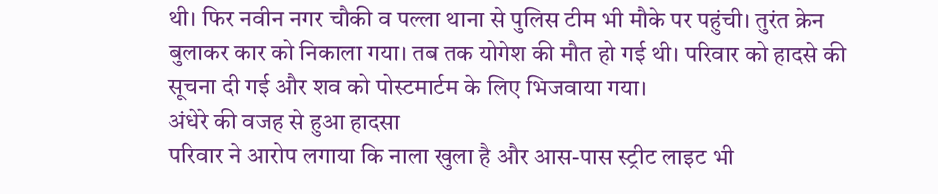थी। फिर नवीन नगर चौकी व पल्ला थाना से पुलिस टीम भी मौके पर पहुंची। तुरंत क्रेन बुलाकर कार को निकाला गया। तब तक योगेश की मौत हो गई थी। परिवार को हादसे की सूचना दी गई और शव को पोस्टमार्टम के लिए भिजवाया गया।
अंधेरे की वजह से हुआ हादसा
परिवार ने आरोप लगाया कि नाला खुला है और आस-पास स्ट्रीट लाइट भी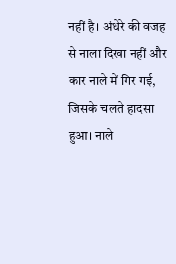नहीं है। अंधेरे की वजह से नाला दिखा नहीं और कार नाले में गिर गई, जिसके चलते हादसा हुआ। नाले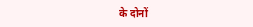के दोनों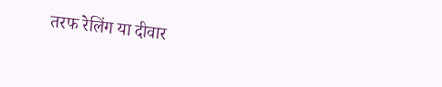तरफ रेलिंग या दीवार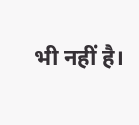भी नहीं है।